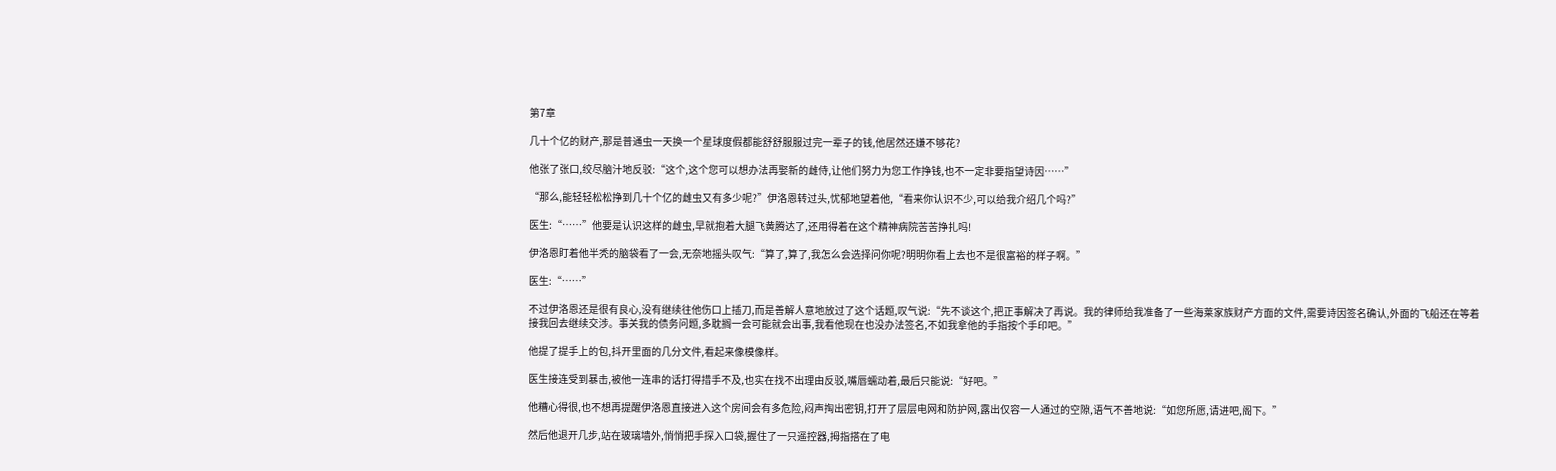第7章

几十个亿的财产,那是普通虫一天换一个星球度假都能舒舒服服过完一辈子的钱,他居然还嫌不够花?

他张了张口,绞尽脑汁地反驳:“这个,这个您可以想办法再娶新的雌侍,让他们努力为您工作挣钱,也不一定非要指望诗因……”

“那么,能轻轻松松挣到几十个亿的雌虫又有多少呢?”伊洛恩转过头,忧郁地望着他,“看来你认识不少,可以给我介绍几个吗?”

医生:“……”他要是认识这样的雌虫,早就抱着大腿飞黄腾达了,还用得着在这个精神病院苦苦挣扎吗!

伊洛恩盯着他半秃的脑袋看了一会,无奈地摇头叹气:“算了,算了,我怎么会选择问你呢?明明你看上去也不是很富裕的样子啊。”

医生:“……”

不过伊洛恩还是很有良心,没有继续往他伤口上插刀,而是善解人意地放过了这个话题,叹气说:“先不谈这个,把正事解决了再说。我的律师给我准备了一些海莱家族财产方面的文件,需要诗因签名确认,外面的飞船还在等着接我回去继续交涉。事关我的债务问题,多耽搁一会可能就会出事,我看他现在也没办法签名,不如我拿他的手指按个手印吧。”

他提了提手上的包,抖开里面的几分文件,看起来像模像样。

医生接连受到暴击,被他一连串的话打得措手不及,也实在找不出理由反驳,嘴唇蠕动着,最后只能说:“好吧。”

他糟心得很,也不想再提醒伊洛恩直接进入这个房间会有多危险,闷声掏出密钥,打开了层层电网和防护网,露出仅容一人通过的空隙,语气不善地说:“如您所愿,请进吧,阁下。”

然后他退开几步,站在玻璃墙外,悄悄把手探入口袋,握住了一只遥控器,拇指搭在了电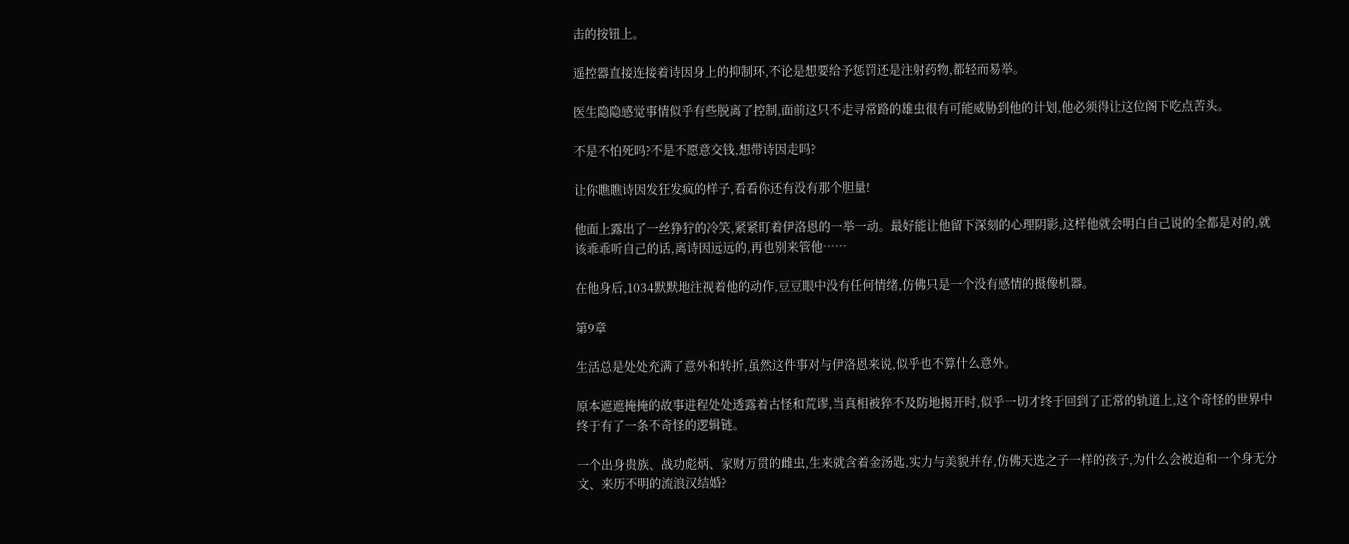击的按钮上。

遥控器直接连接着诗因身上的抑制环,不论是想要给予惩罚还是注射药物,都轻而易举。

医生隐隐感觉事情似乎有些脱离了控制,面前这只不走寻常路的雄虫很有可能威胁到他的计划,他必须得让这位阁下吃点苦头。

不是不怕死吗?不是不愿意交钱,想带诗因走吗?

让你瞧瞧诗因发狂发疯的样子,看看你还有没有那个胆量!

他面上露出了一丝狰狞的冷笑,紧紧盯着伊洛恩的一举一动。最好能让他留下深刻的心理阴影,这样他就会明白自己说的全都是对的,就该乖乖听自己的话,离诗因远远的,再也别来管他……

在他身后,1034默默地注视着他的动作,豆豆眼中没有任何情绪,仿佛只是一个没有感情的摄像机器。

第9章

生活总是处处充满了意外和转折,虽然这件事对与伊洛恩来说,似乎也不算什么意外。

原本遮遮掩掩的故事进程处处透露着古怪和荒谬,当真相被猝不及防地揭开时,似乎一切才终于回到了正常的轨道上,这个奇怪的世界中终于有了一条不奇怪的逻辑链。

一个出身贵族、战功彪炳、家财万贯的雌虫,生来就含着金汤匙,实力与美貌并存,仿佛天选之子一样的孩子,为什么会被迫和一个身无分文、来历不明的流浪汉结婚?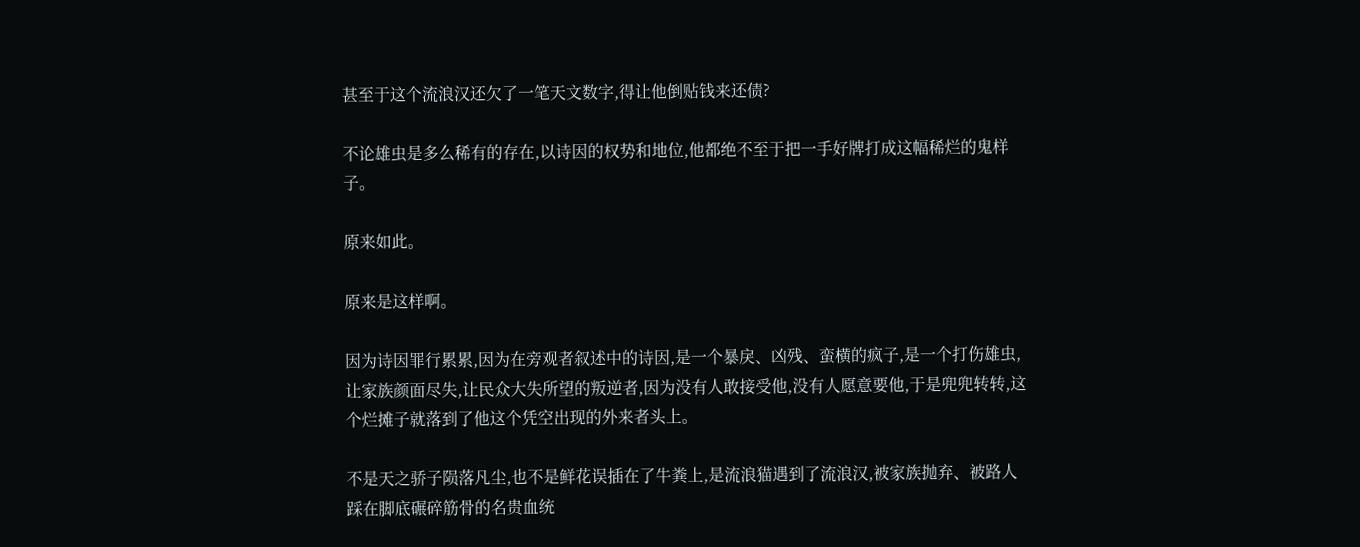甚至于这个流浪汉还欠了一笔天文数字,得让他倒贴钱来还债?

不论雄虫是多么稀有的存在,以诗因的权势和地位,他都绝不至于把一手好牌打成这幅稀烂的鬼样子。

原来如此。

原来是这样啊。

因为诗因罪行累累,因为在旁观者叙述中的诗因,是一个暴戾、凶残、蛮横的疯子,是一个打伤雄虫,让家族颜面尽失,让民众大失所望的叛逆者,因为没有人敢接受他,没有人愿意要他,于是兜兜转转,这个烂摊子就落到了他这个凭空出现的外来者头上。

不是天之骄子陨落凡尘,也不是鲜花误插在了牛粪上,是流浪猫遇到了流浪汉,被家族抛弃、被路人踩在脚底碾碎筋骨的名贵血统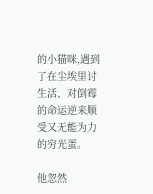的小猫咪,遇到了在尘埃里讨生活、对倒霉的命运逆来顺受又无能为力的穷光蛋。

他忽然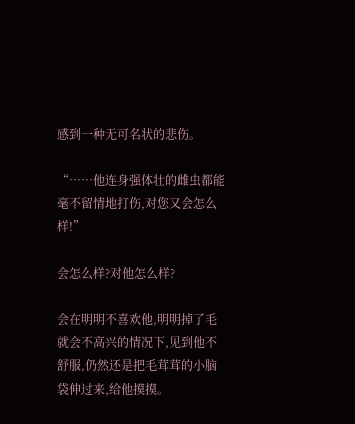感到一种无可名状的悲伤。

“……他连身强体壮的雌虫都能毫不留情地打伤,对您又会怎么样!”

会怎么样?对他怎么样?

会在明明不喜欢他,明明掉了毛就会不高兴的情况下,见到他不舒服,仍然还是把毛茸茸的小脑袋伸过来,给他摸摸。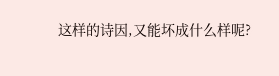这样的诗因,又能坏成什么样呢?